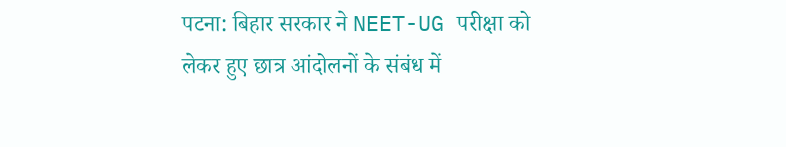पटना: बिहार सरकार ने NEET-UG परीक्षा को लेकर हुए छात्र आंदोलनों के संबंध में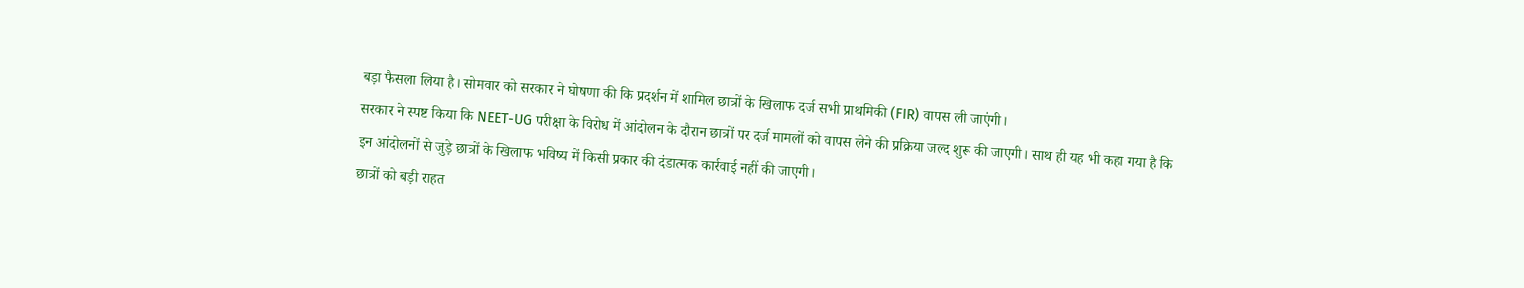बड़ा फैसला लिया है। सोमवार को सरकार ने घोषणा की कि प्रदर्शन में शामिल छात्रों के खिलाफ दर्ज सभी प्राथमिकी (FIR) वापस ली जाएंगी।
सरकार ने स्पष्ट किया कि NEET-UG परीक्षा के विरोध में आंदोलन के दौरान छात्रों पर दर्ज मामलों को वापस लेने की प्रक्रिया जल्द शुरू की जाएगी। साथ ही यह भी कहा गया है कि इन आंदोलनों से जुड़े छात्रों के खिलाफ भविष्य में किसी प्रकार की दंडात्मक कार्रवाई नहीं की जाएगी।
छात्रों को बड़ी राहत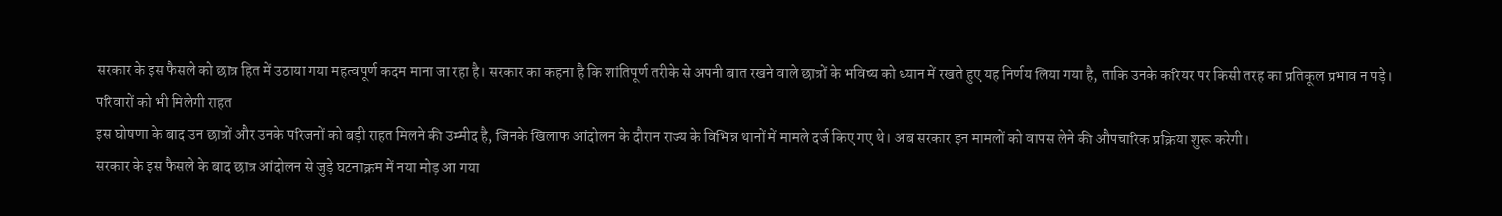सरकार के इस फैसले को छात्र हित में उठाया गया महत्वपूर्ण कदम माना जा रहा है। सरकार का कहना है कि शांतिपूर्ण तरीके से अपनी बात रखने वाले छात्रों के भविष्य को ध्यान में रखते हुए यह निर्णय लिया गया है, ताकि उनके करियर पर किसी तरह का प्रतिकूल प्रभाव न पड़े।
परिवारों को भी मिलेगी राहत
इस घोषणा के बाद उन छात्रों और उनके परिजनों को बड़ी राहत मिलने की उम्मीद है, जिनके खिलाफ आंदोलन के दौरान राज्य के विभिन्न थानों में मामले दर्ज किए गए थे। अब सरकार इन मामलों को वापस लेने की औपचारिक प्रक्रिया शुरू करेगी।
सरकार के इस फैसले के बाद छात्र आंदोलन से जुड़े घटनाक्रम में नया मोड़ आ गया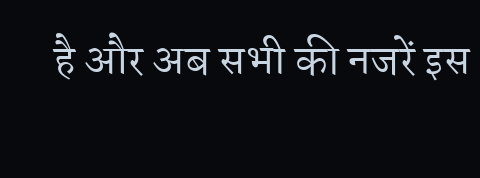है और अब सभी की नजरें इस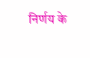निर्णय के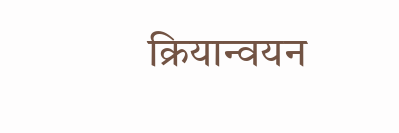क्रियान्वयन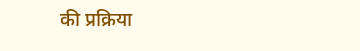की प्रक्रिया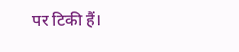पर टिकी हैं।